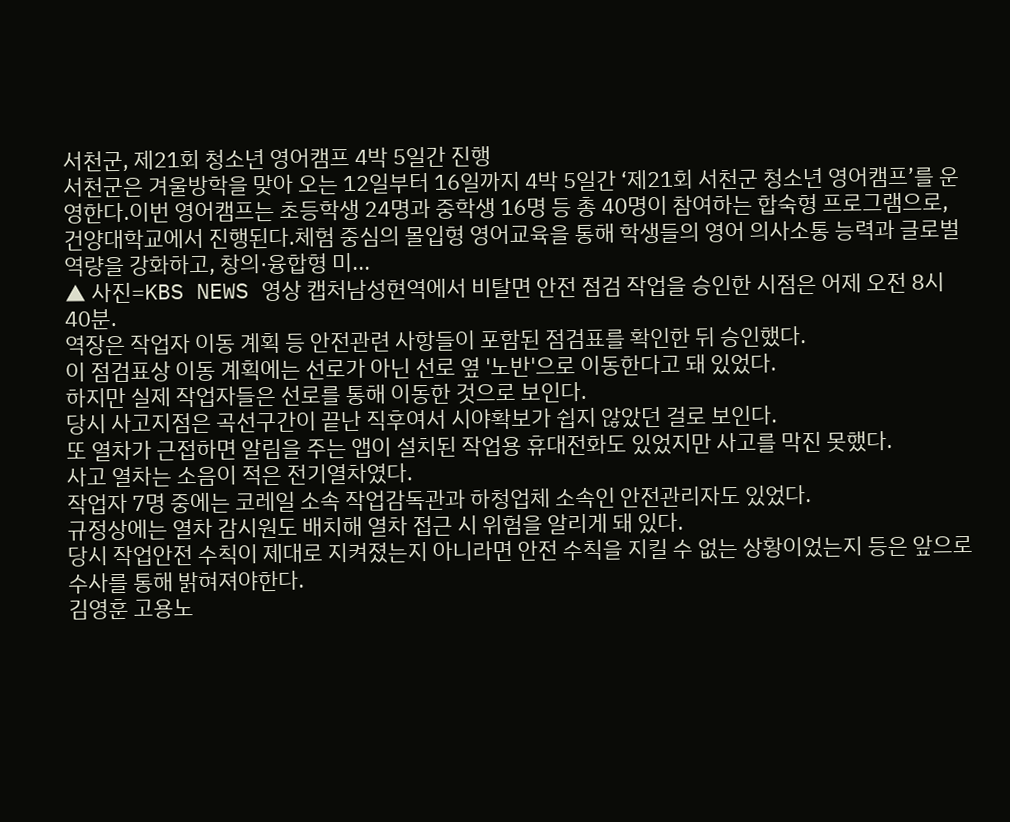서천군, 제21회 청소년 영어캠프 4박 5일간 진행
서천군은 겨울방학을 맞아 오는 12일부터 16일까지 4박 5일간 ‘제21회 서천군 청소년 영어캠프’를 운영한다.이번 영어캠프는 초등학생 24명과 중학생 16명 등 총 40명이 참여하는 합숙형 프로그램으로, 건양대학교에서 진행된다.체험 중심의 몰입형 영어교육을 통해 학생들의 영어 의사소통 능력과 글로벌 역량을 강화하고, 창의·융합형 미...
▲ 사진=KBS NEWS 영상 캡처남성현역에서 비탈면 안전 점검 작업을 승인한 시점은 어제 오전 8시 40분.
역장은 작업자 이동 계획 등 안전관련 사항들이 포함된 점검표를 확인한 뒤 승인했다.
이 점검표상 이동 계획에는 선로가 아닌 선로 옆 '노반'으로 이동한다고 돼 있었다.
하지만 실제 작업자들은 선로를 통해 이동한 것으로 보인다.
당시 사고지점은 곡선구간이 끝난 직후여서 시야확보가 쉽지 않았던 걸로 보인다.
또 열차가 근접하면 알림을 주는 앱이 설치된 작업용 휴대전화도 있었지만 사고를 막진 못했다.
사고 열차는 소음이 적은 전기열차였다.
작업자 7명 중에는 코레일 소속 작업감독관과 하청업체 소속인 안전관리자도 있었다.
규정상에는 열차 감시원도 배치해 열차 접근 시 위험을 알리게 돼 있다.
당시 작업안전 수칙이 제대로 지켜졌는지 아니라면 안전 수칙을 지킬 수 없는 상황이었는지 등은 앞으로 수사를 통해 밝혀져야한다.
김영훈 고용노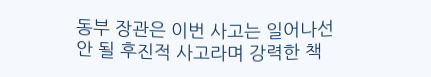동부 장관은 이번 사고는 일어나선 안 될 후진적 사고라며 강력한 책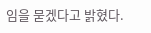임을 묻겠다고 밝혔다.